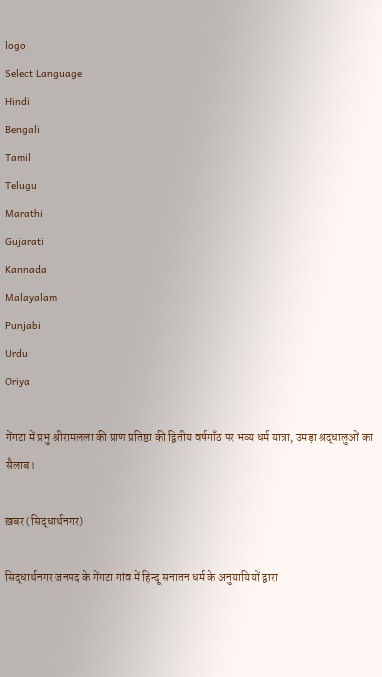logo
Select Language
Hindi
Bengali
Tamil
Telugu
Marathi
Gujarati
Kannada
Malayalam
Punjabi
Urdu
Oriya

गेंगटा में प्रभु श्रीरामलला की प्राण प्रतिष्ठा की द्वितीय वर्षगाँठ पर भव्य धर्म यात्रा, उमड़ा श्रद्धालुओं का सैलाब।

ख़बर (सिद्धार्थनगर)

सिद्धार्थनगर जनपद के गेंगटा गांव में हिन्दू सनातन धर्म के अनुयायियों द्वारा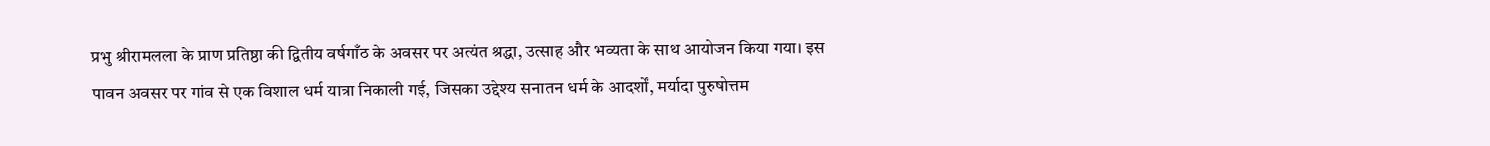प्रभु श्रीरामलला के प्राण प्रतिष्ठा की द्वितीय वर्षगाँठ के अवसर पर अत्यंत श्रद्धा, उत्साह और भव्यता के साथ आयोजन किया गया। इस पावन अवसर पर गांव से एक विशाल धर्म यात्रा निकाली गई, जिसका उद्देश्य सनातन धर्म के आदर्शों, मर्यादा पुरुषोत्तम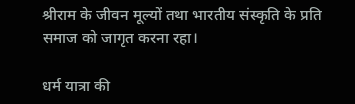श्रीराम के जीवन मूल्यों तथा भारतीय संस्कृति के प्रति समाज को जागृत करना रहा।

धर्म यात्रा की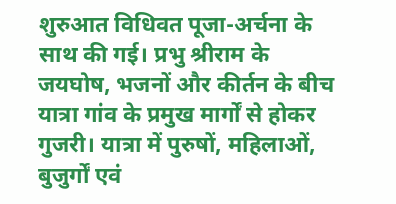शुरुआत विधिवत पूजा-अर्चना के साथ की गई। प्रभु श्रीराम के जयघोष, भजनों और कीर्तन के बीच यात्रा गांव के प्रमुख मार्गों से होकर गुजरी। यात्रा में पुरुषों, महिलाओं, बुजुर्गों एवं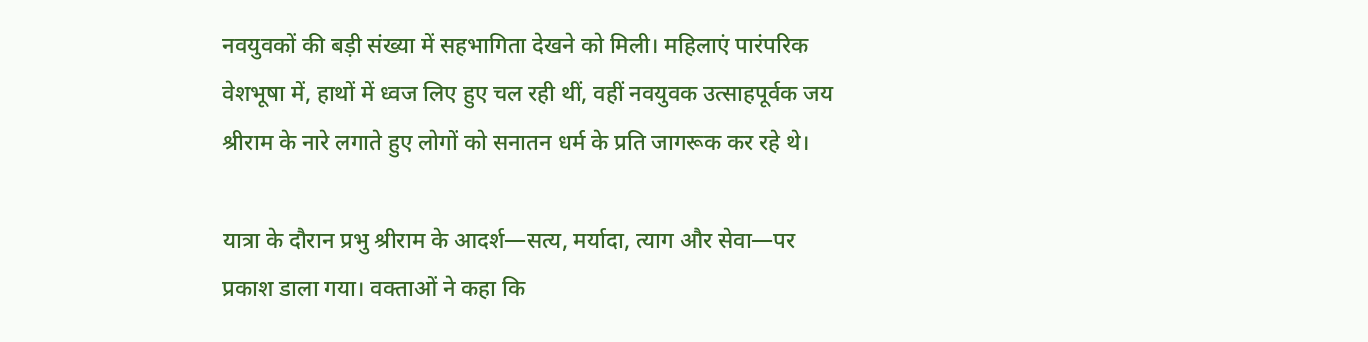नवयुवकों की बड़ी संख्या में सहभागिता देखने को मिली। महिलाएं पारंपरिक वेशभूषा में, हाथों में ध्वज लिए हुए चल रही थीं, वहीं नवयुवक उत्साहपूर्वक जय श्रीराम के नारे लगाते हुए लोगों को सनातन धर्म के प्रति जागरूक कर रहे थे।

यात्रा के दौरान प्रभु श्रीराम के आदर्श—सत्य, मर्यादा, त्याग और सेवा—पर प्रकाश डाला गया। वक्ताओं ने कहा कि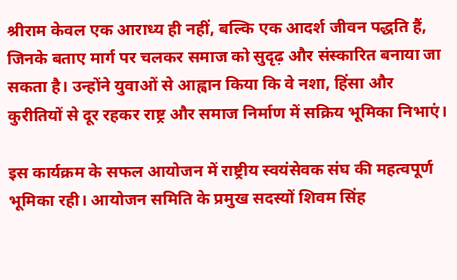श्रीराम केवल एक आराध्य ही नहीं, बल्कि एक आदर्श जीवन पद्धति हैं, जिनके बताए मार्ग पर चलकर समाज को सुदृढ़ और संस्कारित बनाया जा सकता है। उन्होंने युवाओं से आह्वान किया कि वे नशा, हिंसा और कुरीतियों से दूर रहकर राष्ट्र और समाज निर्माण में सक्रिय भूमिका निभाएं।

इस कार्यक्रम के सफल आयोजन में राष्ट्रीय स्वयंसेवक संघ की महत्वपूर्ण भूमिका रही। आयोजन समिति के प्रमुख सदस्यों शिवम सिंह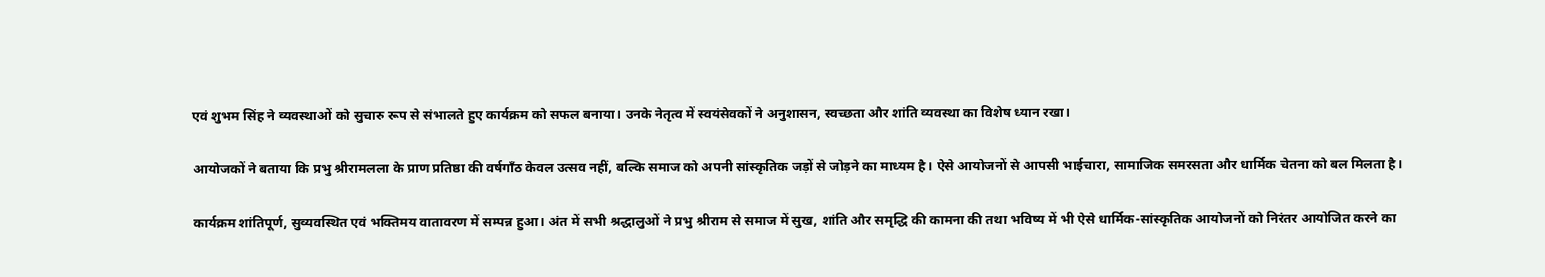एवं शुभम सिंह ने व्यवस्थाओं को सुचारु रूप से संभालते हुए कार्यक्रम को सफल बनाया। उनके नेतृत्व में स्वयंसेवकों ने अनुशासन, स्वच्छता और शांति व्यवस्था का विशेष ध्यान रखा।

आयोजकों ने बताया कि प्रभु श्रीरामलला के प्राण प्रतिष्ठा की वर्षगाँठ केवल उत्सव नहीं, बल्कि समाज को अपनी सांस्कृतिक जड़ों से जोड़ने का माध्यम है। ऐसे आयोजनों से आपसी भाईचारा, सामाजिक समरसता और धार्मिक चेतना को बल मिलता है।

कार्यक्रम शांतिपूर्ण, सुव्यवस्थित एवं भक्तिमय वातावरण में सम्पन्न हुआ। अंत में सभी श्रद्धालुओं ने प्रभु श्रीराम से समाज में सुख, शांति और समृद्धि की कामना की तथा भविष्य में भी ऐसे धार्मिक-सांस्कृतिक आयोजनों को निरंतर आयोजित करने का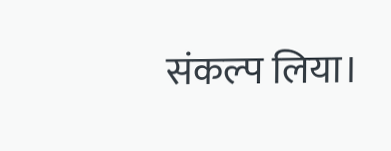संकल्प लिया।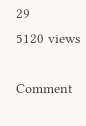29
5120 views

Comment